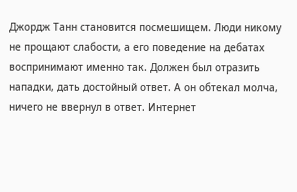Джордж Танн становится посмешищем. Люди никому не прощают слабости, а его поведение на дебатах воспринимают именно так. Должен был отразить нападки, дать достойный ответ. А он обтекал молча, ничего не ввернул в ответ. Интернет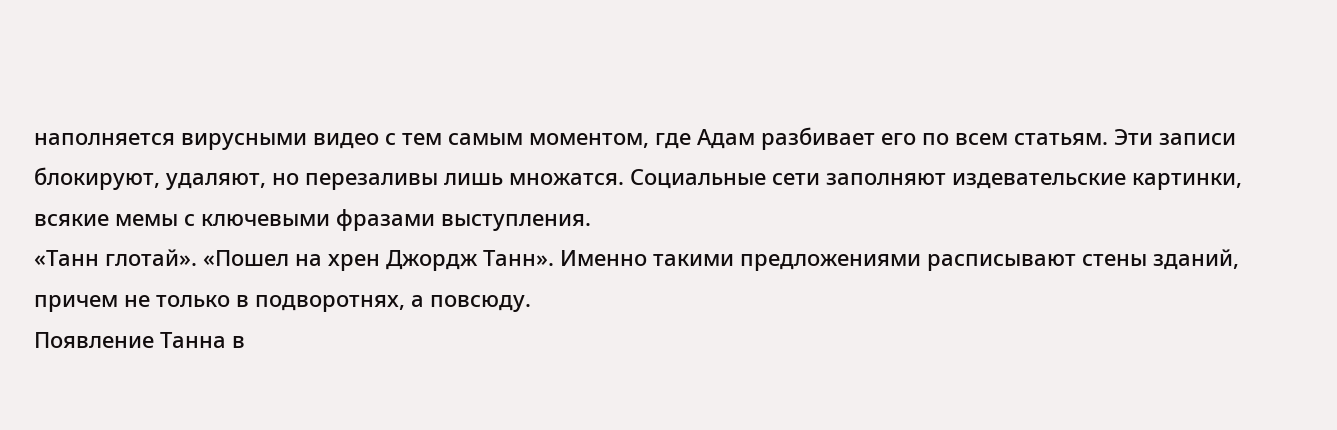наполняется вирусными видео с тем самым моментом, где Адам разбивает его по всем статьям. Эти записи блокируют, удаляют, но перезаливы лишь множатся. Социальные сети заполняют издевательские картинки, всякие мемы с ключевыми фразами выступления.
«Танн глотай». «Пошел на хрен Джордж Танн». Именно такими предложениями расписывают стены зданий, причем не только в подворотнях, а повсюду.
Появление Танна в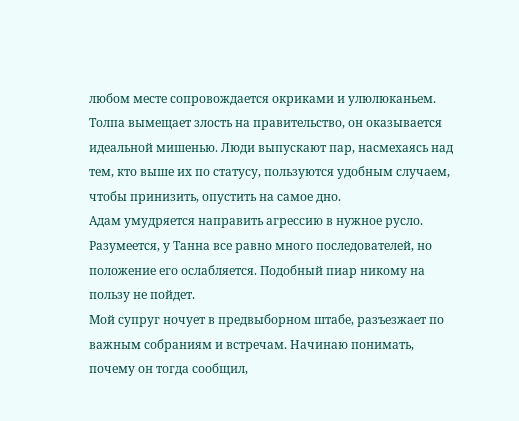любом месте сопровождается окриками и улюлюканьем. Толпа вымещает злость на правительство, он оказывается идеальной мишенью. Люди выпускают пар, насмехаясь над тем, кто выше их по статусу, пользуются удобным случаем, чтобы принизить, опустить на самое дно.
Адам умудряется направить агрессию в нужное русло. Разумеется, у Танна все равно много последователей, но положение его ослабляется. Подобный пиар никому на пользу не пойдет.
Мой супруг ночует в предвыборном штабе, разъезжает по важным собраниям и встречам. Начинаю понимать, почему он тогда сообщил,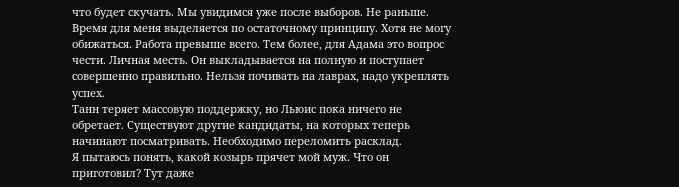что будет скучать. Мы увидимся уже после выборов. Не раньше. Время для меня выделяется по остаточному принципу. Хотя не могу обижаться. Работа превыше всего. Тем более, для Адама это вопрос чести. Личная месть. Он выкладывается на полную и поступает совершенно правильно. Нельзя почивать на лаврах, надо укреплять успех.
Танн теряет массовую поддержку, но Льюис пока ничего не обретает. Существуют другие кандидаты, на которых теперь начинают посматривать. Необходимо переломить расклад.
Я пытаюсь понять, какой козырь прячет мой муж. Что он приготовил? Тут даже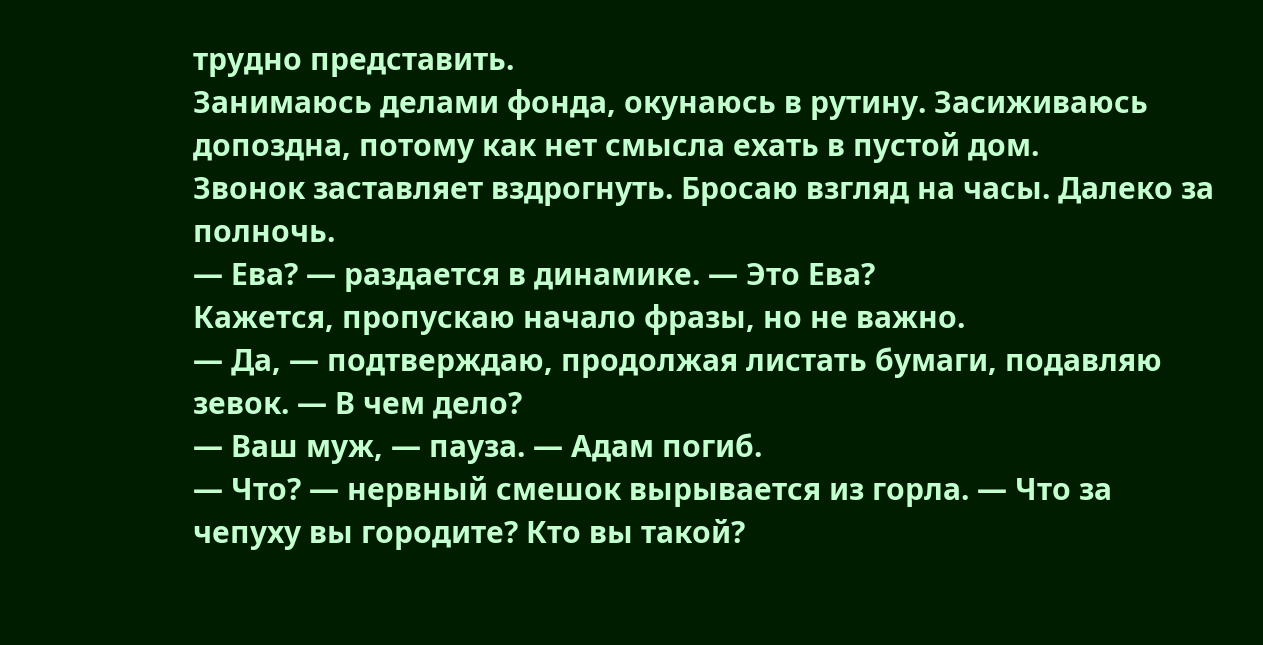трудно представить.
Занимаюсь делами фонда, окунаюсь в рутину. Засиживаюсь допоздна, потому как нет смысла ехать в пустой дом.
Звонок заставляет вздрогнуть. Бросаю взгляд на часы. Далеко за полночь.
— Ева? — раздается в динамике. — Это Ева?
Кажется, пропускаю начало фразы, но не важно.
— Да, — подтверждаю, продолжая листать бумаги, подавляю зевок. — В чем дело?
— Ваш муж, — пауза. — Адам погиб.
— Что? — нервный смешок вырывается из горла. — Что за чепуху вы городите? Кто вы такой?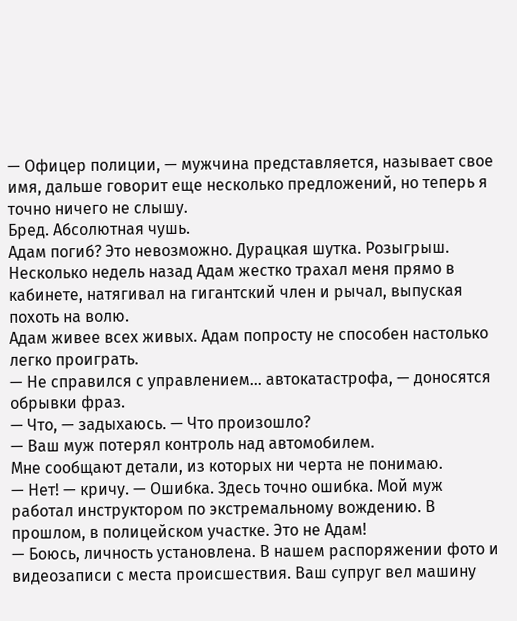— Офицер полиции, — мужчина представляется, называет свое имя, дальше говорит еще несколько предложений, но теперь я точно ничего не слышу.
Бред. Абсолютная чушь.
Адам погиб? Это невозможно. Дурацкая шутка. Розыгрыш. Несколько недель назад Адам жестко трахал меня прямо в кабинете, натягивал на гигантский член и рычал, выпуская похоть на волю.
Адам живее всех живых. Адам попросту не способен настолько легко проиграть.
— Не справился с управлением… автокатастрофа, — доносятся обрывки фраз.
— Что, — задыхаюсь. — Что произошло?
— Ваш муж потерял контроль над автомобилем.
Мне сообщают детали, из которых ни черта не понимаю.
— Нет! — кричу. — Ошибка. Здесь точно ошибка. Мой муж работал инструктором по экстремальному вождению. В прошлом, в полицейском участке. Это не Адам!
— Боюсь, личность установлена. В нашем распоряжении фото и видеозаписи с места происшествия. Ваш супруг вел машину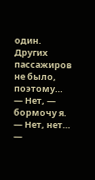один. Других пассажиров не было, поэтому…
— Нет, — бормочу я. — Нет, нет…
—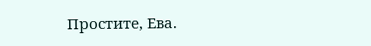Простите, Ева.